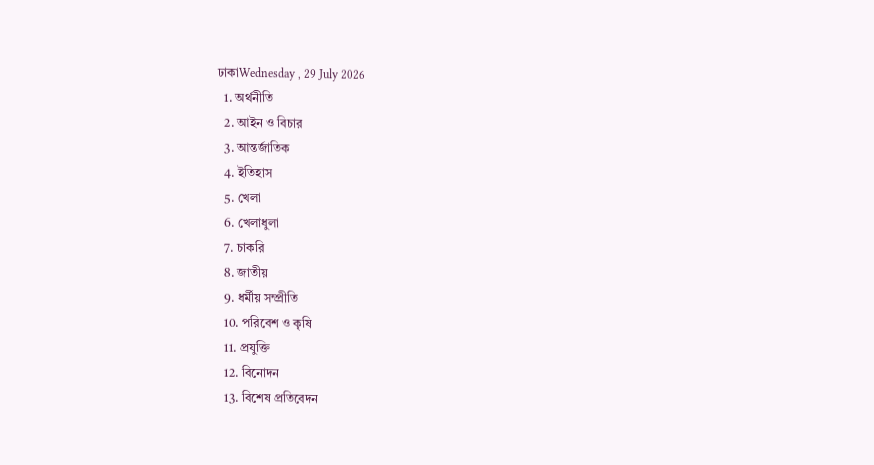ঢাকাWednesday , 29 July 2026
  1. অর্থনীতি
  2. আইন ও বিচার
  3. আন্তর্জাতিক
  4. ইতিহাস
  5. খেলা
  6. খেলাধুলা
  7. চাকরি
  8. জাতীয়
  9. ধর্মীয় সম্প্রীতি
  10. পরিবেশ ও কৃষি
  11. প্রযুক্তি
  12. বিনোদন
  13. বিশেষ প্রতিবেদন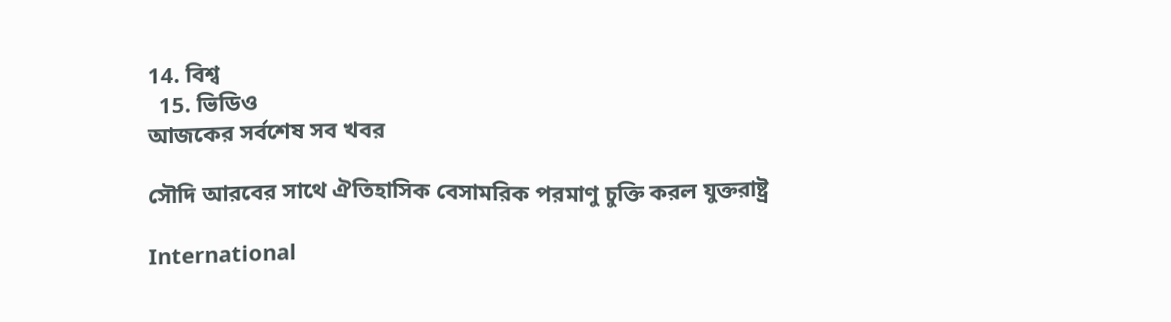14. বিশ্ব
  15. ভিডিও
আজকের সর্বশেষ সব খবর

সৌদি আরবের সাথে ঐতিহাসিক বেসামরিক পরমাণু চুক্তি করল যুক্তরাষ্ট্র

International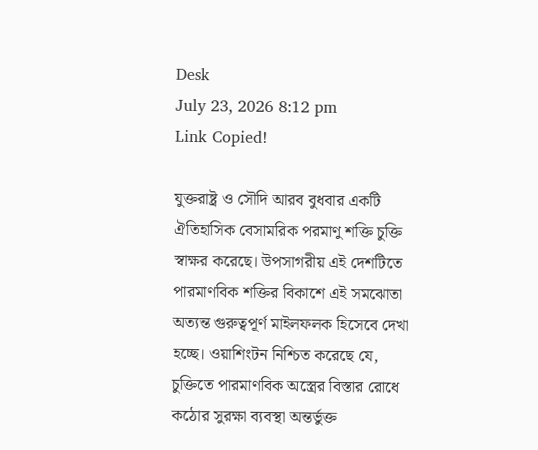Desk
July 23, 2026 8:12 pm
Link Copied!

যুক্তরাষ্ট্র ও সৌদি আরব বুধবার একটি ঐতিহাসিক বেসামরিক পরমাণু শক্তি চুক্তি স্বাক্ষর করেছে। উপসাগরীয় এই দেশটিতে পারমাণবিক শক্তির বিকাশে এই সমঝোতা অত্যন্ত গুরুত্বপূর্ণ মাইলফলক হিসেবে দেখা হচ্ছে। ওয়াশিংটন নিশ্চিত করেছে যে, চুক্তিতে পারমাণবিক অস্ত্রের বিস্তার রোধে কঠোর সুরক্ষা ব্যবস্থা অন্তর্ভুক্ত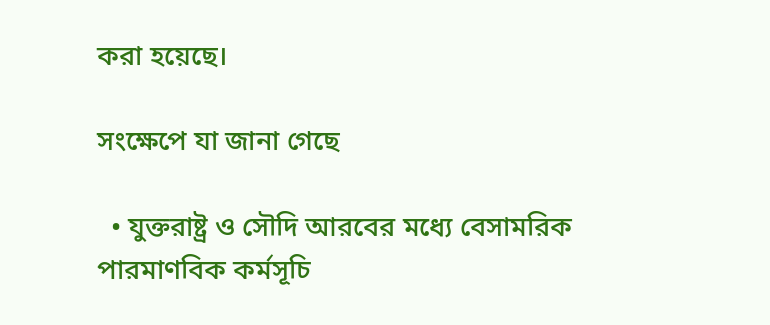করা হয়েছে।

সংক্ষেপে যা জানা গেছে

  • যুক্তরাষ্ট্র ও সৌদি আরবের মধ্যে বেসামরিক পারমাণবিক কর্মসূচি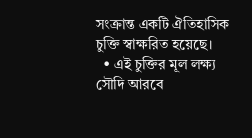সংক্রান্ত একটি ঐতিহাসিক চুক্তি স্বাক্ষরিত হয়েছে।
  • এই চুক্তির মূল লক্ষ্য সৌদি আরবে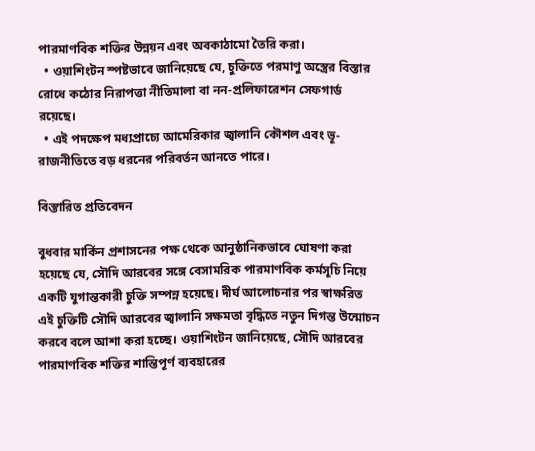পারমাণবিক শক্তির উন্নয়ন এবং অবকাঠামো তৈরি করা।
  • ওয়াশিংটন স্পষ্টভাবে জানিয়েছে যে, চুক্তিতে পরমাণু অস্ত্রের বিস্তার রোধে কঠোর নিরাপত্তা নীতিমালা বা নন-প্রলিফারেশন সেফগার্ড রয়েছে।
  • এই পদক্ষেপ মধ্যপ্রাচ্যে আমেরিকার জ্বালানি কৌশল এবং ভূ-রাজনীতিতে বড় ধরনের পরিবর্তন আনতে পারে।

বিস্তারিত প্রতিবেদন

বুধবার মার্কিন প্রশাসনের পক্ষ থেকে আনুষ্ঠানিকভাবে ঘোষণা করা হয়েছে যে, সৌদি আরবের সঙ্গে বেসামরিক পারমাণবিক কর্মসূচি নিয়ে একটি যুগান্তকারী চুক্তি সম্পন্ন হয়েছে। দীর্ঘ আলোচনার পর স্বাক্ষরিত এই চুক্তিটি সৌদি আরবের জ্বালানি সক্ষমতা বৃদ্ধিতে নতুন দিগন্ত উন্মোচন করবে বলে আশা করা হচ্ছে। ওয়াশিংটন জানিয়েছে, সৌদি আরবের পারমাণবিক শক্তির শান্তিপূর্ণ ব্যবহারের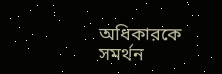অধিকারকে সমর্থন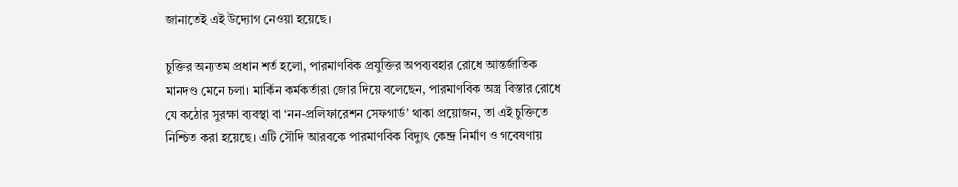জানাতেই এই উদ্যোগ নেওয়া হয়েছে।

চুক্তির অন্যতম প্রধান শর্ত হলো, পারমাণবিক প্রযুক্তির অপব্যবহার রোধে আন্তর্জাতিক মানদণ্ড মেনে চলা। মার্কিন কর্মকর্তারা জোর দিয়ে বলেছেন, পারমাণবিক অস্ত্র বিস্তার রোধে যে কঠোর সুরক্ষা ব্যবস্থা বা ‘নন-প্রলিফারেশন সেফগার্ড’ থাকা প্রয়োজন, তা এই চুক্তিতে নিশ্চিত করা হয়েছে। এটি সৌদি আরবকে পারমাণবিক বিদ্যুৎ কেন্দ্র নির্মাণ ও গবেষণায়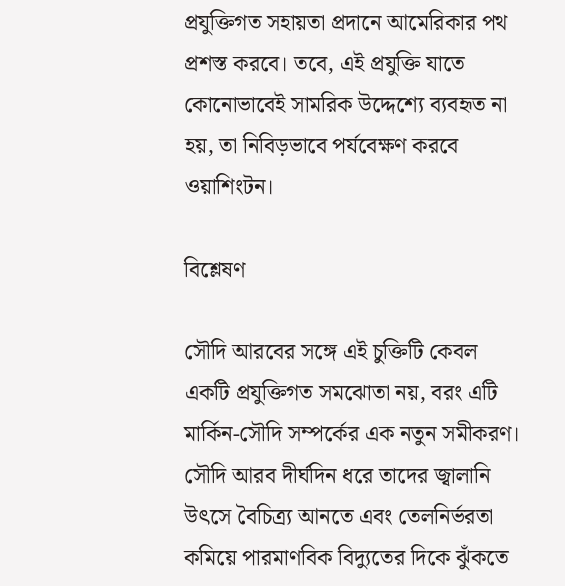প্রযুক্তিগত সহায়তা প্রদানে আমেরিকার পথ প্রশস্ত করবে। তবে, এই প্রযুক্তি যাতে কোনোভাবেই সামরিক উদ্দেশ্যে ব্যবহৃত না হয়, তা নিবিড়ভাবে পর্যবেক্ষণ করবে ওয়াশিংটন।

বিশ্লেষণ

সৌদি আরবের সঙ্গে এই চুক্তিটি কেবল একটি প্রযুক্তিগত সমঝোতা নয়, বরং এটি মার্কিন-সৌদি সম্পর্কের এক নতুন সমীকরণ। সৌদি আরব দীর্ঘদিন ধরে তাদের জ্বালানি উৎসে বৈচিত্র্য আনতে এবং তেলনির্ভরতা কমিয়ে পারমাণবিক বিদ্যুতের দিকে ঝুঁকতে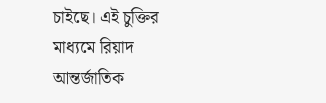চাইছে। এই চুক্তির মাধ্যমে রিয়াদ আন্তর্জাতিক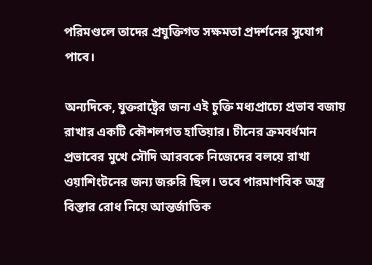পরিমণ্ডলে তাদের প্রযুক্তিগত সক্ষমতা প্রদর্শনের সুযোগ পাবে।

অন্যদিকে, যুক্তরাষ্ট্রের জন্য এই চুক্তি মধ্যপ্রাচ্যে প্রভাব বজায় রাখার একটি কৌশলগত হাতিয়ার। চীনের ক্রমবর্ধমান প্রভাবের মুখে সৌদি আরবকে নিজেদের বলয়ে রাখা ওয়াশিংটনের জন্য জরুরি ছিল। তবে পারমাণবিক অস্ত্র বিস্তার রোধ নিয়ে আন্তর্জাতিক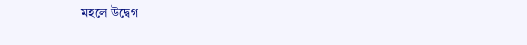মহলে উদ্বেগ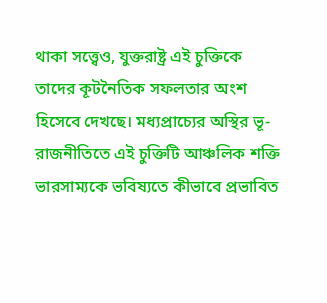থাকা সত্ত্বেও, যুক্তরাষ্ট্র এই চুক্তিকে তাদের কূটনৈতিক সফলতার অংশ হিসেবে দেখছে। মধ্যপ্রাচ্যের অস্থির ভূ-রাজনীতিতে এই চুক্তিটি আঞ্চলিক শক্তি ভারসাম্যকে ভবিষ্যতে কীভাবে প্রভাবিত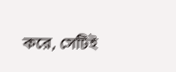করে, সেটিই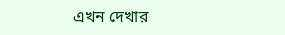এখন দেখার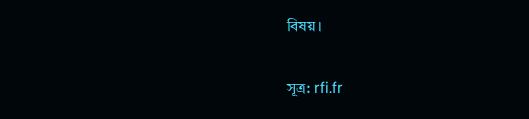বিষয়।

সূত্র: rfi.fr